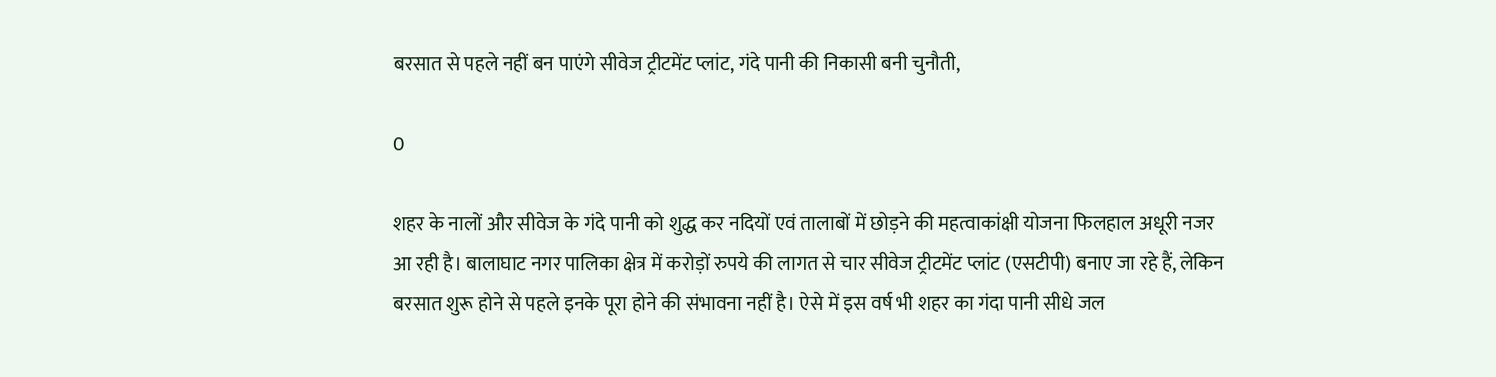बरसात से पहले नहीं बन पाएंगे सीवेज ट्रीटमेंट प्लांट, गंदे पानी की निकासी बनी चुनौती,

0

शहर के नालों और सीवेज के गंदे पानी को शुद्ध कर नदियों एवं तालाबों में छोड़ने की महत्वाकांक्षी योजना फिलहाल अधूरी नजर आ रही है। बालाघाट नगर पालिका क्षेत्र में करोड़ों रुपये की लागत से चार सीवेज ट्रीटमेंट प्लांट (एसटीपी) बनाए जा रहे हैं, लेकिन बरसात शुरू होने से पहले इनके पूरा होने की संभावना नहीं है। ऐसे में इस वर्ष भी शहर का गंदा पानी सीधे जल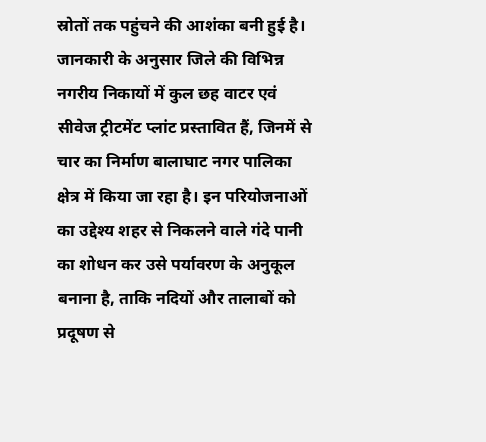स्रोतों तक पहुंचने की आशंका बनी हुई है। जानकारी के अनुसार जिले की विभिन्न नगरीय निकायों में कुल छह वाटर एवं सीवेज ट्रीटमेंट प्लांट प्रस्तावित हैं, जिनमें से चार का निर्माण बालाघाट नगर पालिका क्षेत्र में किया जा रहा है। इन परियोजनाओं का उद्देश्य शहर से निकलने वाले गंदे पानी का शोधन कर उसे पर्यावरण के अनुकूल बनाना है, ताकि नदियों और तालाबों को प्रदूषण से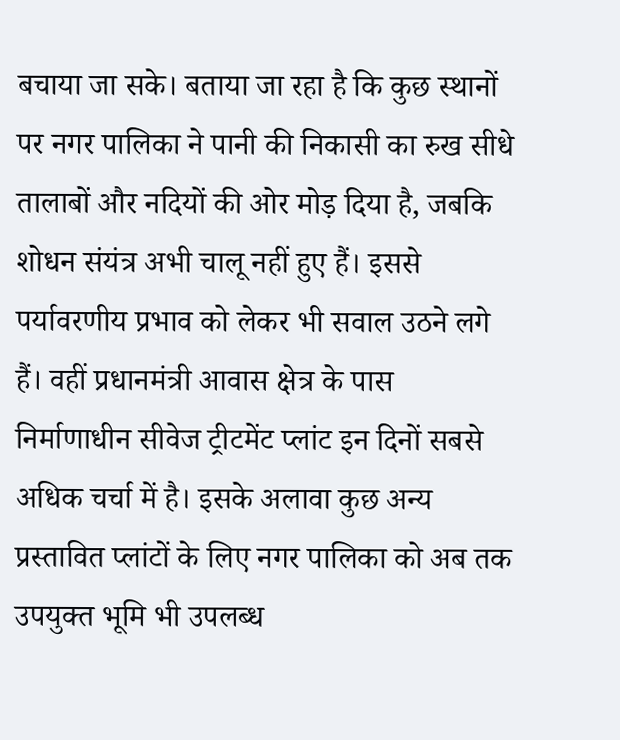बचाया जा सके। बताया जा रहा है कि कुछ स्थानों पर नगर पालिका ने पानी की निकासी का रुख सीधे तालाबों और नदियों की ओर मोड़ दिया है, जबकि शोधन संयंत्र अभी चालू नहीं हुए हैं। इससे पर्यावरणीय प्रभाव को लेकर भी सवाल उठने लगे हैं। वहीं प्रधानमंत्री आवास क्षेत्र के पास निर्माणाधीन सीवेज ट्रीटमेंट प्लांट इन दिनों सबसे अधिक चर्चा में है। इसके अलावा कुछ अन्य प्रस्तावित प्लांटों के लिए नगर पालिका को अब तक उपयुक्त भूमि भी उपलब्ध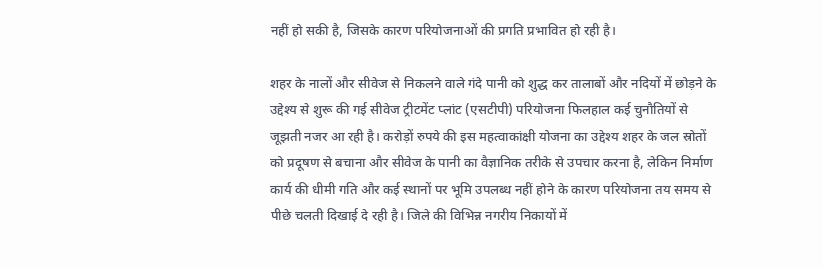नहीं हो सकी है, जिसके कारण परियोजनाओं की प्रगति प्रभावित हो रही है।

शहर के नालों और सीवेज से निकलने वाले गंदे पानी को शुद्ध कर तालाबों और नदियों में छोड़ने के उद्देश्य से शुरू की गई सीवेज ट्रीटमेंट प्लांट (एसटीपी) परियोजना फिलहाल कई चुनौतियों से जूझती नजर आ रही है। करोड़ों रुपये की इस महत्वाकांक्षी योजना का उद्देश्य शहर के जल स्रोतों को प्रदूषण से बचाना और सीवेज के पानी का वैज्ञानिक तरीके से उपचार करना है, लेकिन निर्माण कार्य की धीमी गति और कई स्थानों पर भूमि उपलब्ध नहीं होने के कारण परियोजना तय समय से पीछे चलती दिखाई दे रही है। जिले की विभिन्न नगरीय निकायों में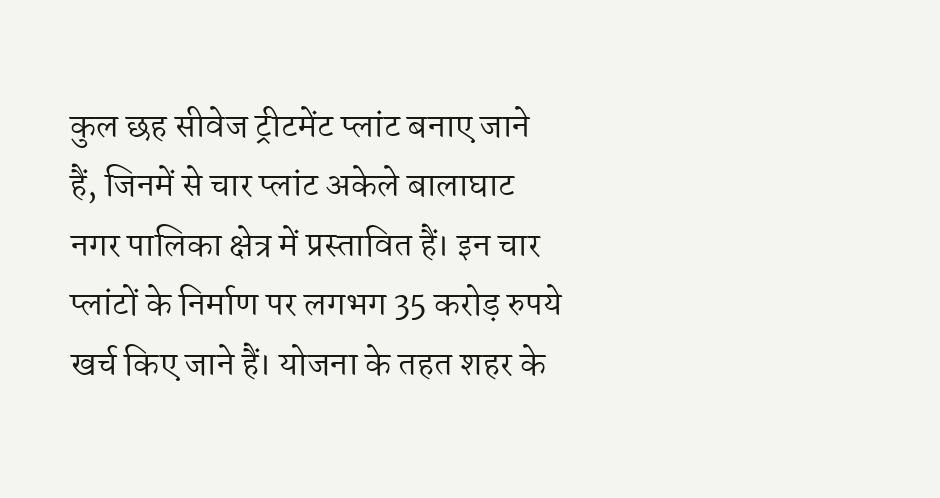कुल छह सीवेज ट्रीटमेंट प्लांट बनाए जाने हैं, जिनमें से चार प्लांट अकेले बालाघाट नगर पालिका क्षेत्र में प्रस्तावित हैं। इन चार प्लांटों के निर्माण पर लगभग 35 करोड़ रुपये खर्च किए जाने हैं। योजना के तहत शहर के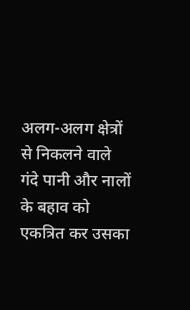अलग-अलग क्षेत्रों से निकलने वाले गंदे पानी और नालों के बहाव को एकत्रित कर उसका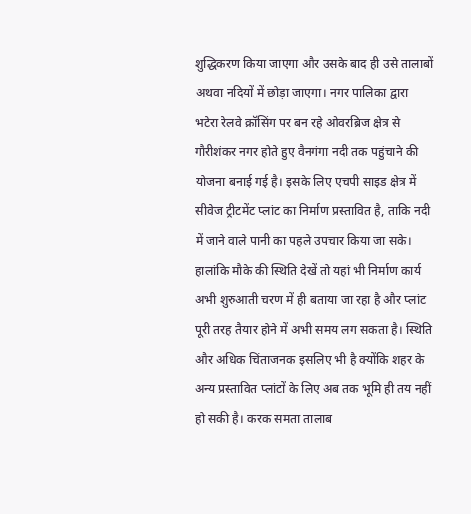शुद्धिकरण किया जाएगा और उसके बाद ही उसे तालाबों अथवा नदियों में छोड़ा जाएगा। नगर पालिका द्वारा भटेरा रेलवे क्रॉसिंग पर बन रहे ओवरब्रिज क्षेत्र से गौरीशंकर नगर होते हुए वैनगंगा नदी तक पहुंचाने की योजना बनाई गई है। इसके लिए एचपी साइड क्षेत्र में सीवेज ट्रीटमेंट प्लांट का निर्माण प्रस्तावित है, ताकि नदी में जाने वाले पानी का पहले उपचार किया जा सके। हालांकि मौके की स्थिति देखें तो यहां भी निर्माण कार्य अभी शुरुआती चरण में ही बताया जा रहा है और प्लांट पूरी तरह तैयार होने में अभी समय लग सकता है। स्थिति और अधिक चिंताजनक इसलिए भी है क्योंकि शहर के अन्य प्रस्तावित प्लांटों के लिए अब तक भूमि ही तय नहीं हो सकी है। करक समता तालाब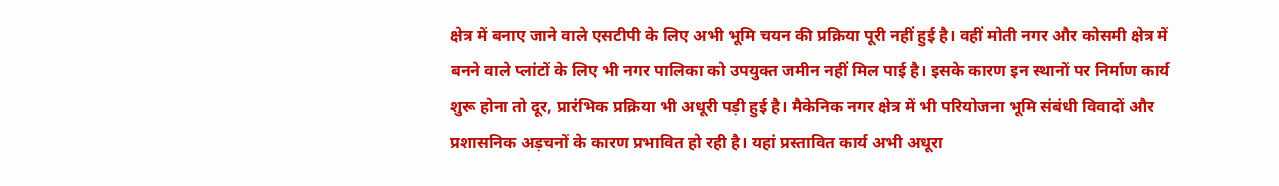क्षेत्र में बनाए जाने वाले एसटीपी के लिए अभी भूमि चयन की प्रक्रिया पूरी नहीं हुई है। वहीं मोती नगर और कोसमी क्षेत्र में बनने वाले प्लांटों के लिए भी नगर पालिका को उपयुक्त जमीन नहीं मिल पाई है। इसके कारण इन स्थानों पर निर्माण कार्य शुरू होना तो दूर, प्रारंभिक प्रक्रिया भी अधूरी पड़ी हुई है। मैकेनिक नगर क्षेत्र में भी परियोजना भूमि संबंधी विवादों और प्रशासनिक अड़चनों के कारण प्रभावित हो रही है। यहां प्रस्तावित कार्य अभी अधूरा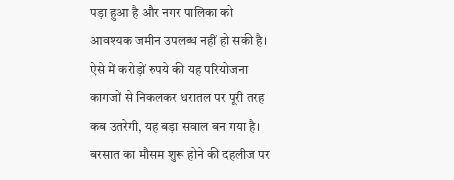पड़ा हुआ है और नगर पालिका को आवश्यक जमीन उपलब्ध नहीं हो सकी है। ऐसे में करोड़ों रुपये की यह परियोजना कागजों से निकलकर धरातल पर पूरी तरह कब उतरेगी, यह बड़ा सवाल बन गया है। बरसात का मौसम शुरू होने की दहलीज पर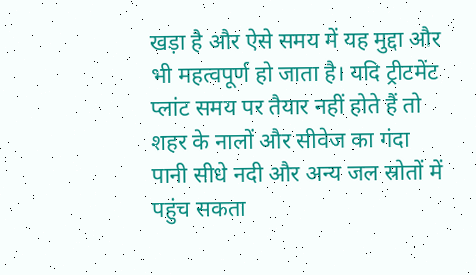खड़ा है और ऐसे समय में यह मुद्दा और भी महत्वपूर्ण हो जाता है। यदि ट्रीटमेंट प्लांट समय पर तैयार नहीं होते हैं तो शहर के नालों और सीवेज का गंदा पानी सीधे नदी और अन्य जल स्रोतों में पहुंच सकता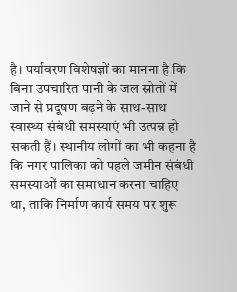है। पर्यावरण विशेषज्ञों का मानना है कि बिना उपचारित पानी के जल स्रोतों में जाने से प्रदूषण बढ़ने के साथ-साथ स्वास्थ्य संबंधी समस्याएं भी उत्पन्न हो सकती हैं। स्थानीय लोगों का भी कहना है कि नगर पालिका को पहले जमीन संबंधी समस्याओं का समाधान करना चाहिए था, ताकि निर्माण कार्य समय पर शुरू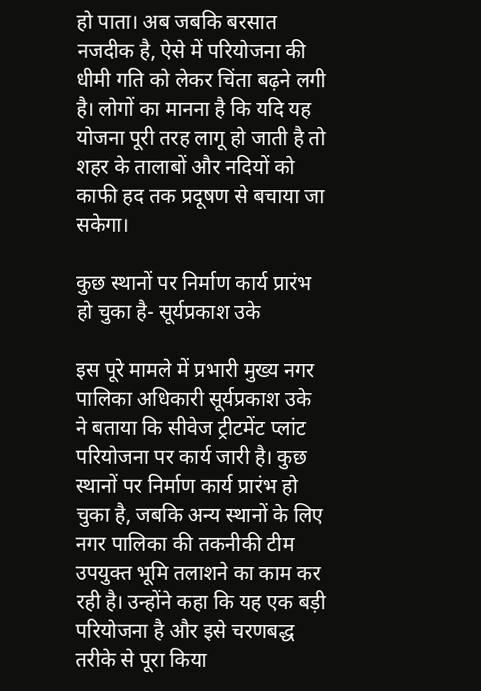हो पाता। अब जबकि बरसात नजदीक है, ऐसे में परियोजना की धीमी गति को लेकर चिंता बढ़ने लगी है। लोगों का मानना है कि यदि यह योजना पूरी तरह लागू हो जाती है तो शहर के तालाबों और नदियों को काफी हद तक प्रदूषण से बचाया जा सकेगा।

कुछ स्थानों पर निर्माण कार्य प्रारंभ हो चुका है- सूर्यप्रकाश उके

इस पूरे मामले में प्रभारी मुख्य नगर पालिका अधिकारी सूर्यप्रकाश उके ने बताया कि सीवेज ट्रीटमेंट प्लांट परियोजना पर कार्य जारी है। कुछ स्थानों पर निर्माण कार्य प्रारंभ हो चुका है, जबकि अन्य स्थानों के लिए नगर पालिका की तकनीकी टीम उपयुक्त भूमि तलाशने का काम कर रही है। उन्होंने कहा कि यह एक बड़ी परियोजना है और इसे चरणबद्ध तरीके से पूरा किया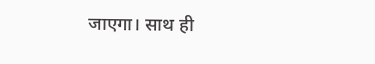जाएगा। साथ ही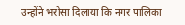उन्होंने भरोसा दिलाया कि नगर पालिका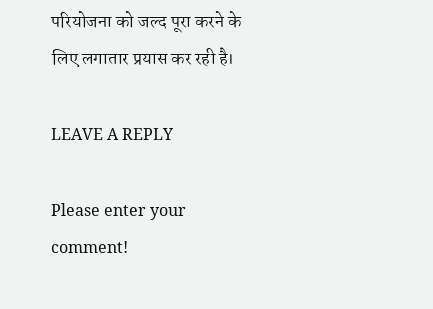परियोजना को जल्द पूरा करने के लिए लगातार प्रयास कर रही है।

LEAVE A REPLY

Please enter your comment!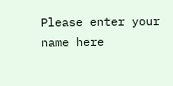Please enter your name here